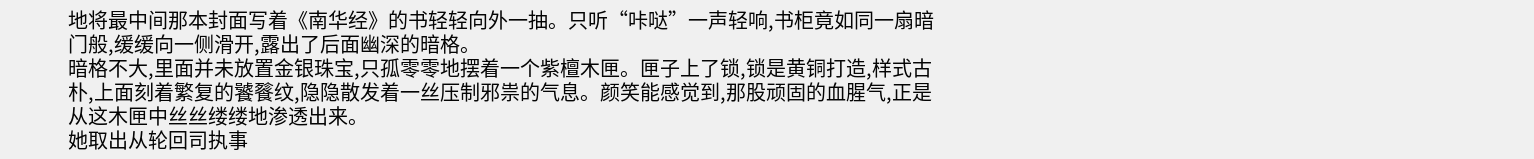地将最中间那本封面写着《南华经》的书轻轻向外一抽。只听“咔哒”一声轻响,书柜竟如同一扇暗门般,缓缓向一侧滑开,露出了后面幽深的暗格。
暗格不大,里面并未放置金银珠宝,只孤零零地摆着一个紫檀木匣。匣子上了锁,锁是黄铜打造,样式古朴,上面刻着繁复的饕餮纹,隐隐散发着一丝压制邪祟的气息。颜笑能感觉到,那股顽固的血腥气,正是从这木匣中丝丝缕缕地渗透出来。
她取出从轮回司执事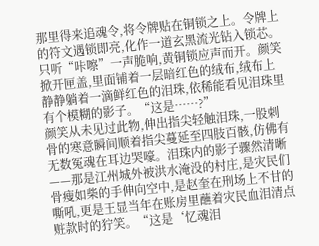那里得来追魂令,将令牌贴在铜锁之上。令牌上的符文遇锁即亮,化作一道玄黑流光钻入锁芯。只听“咔嚓”一声脆响,黄铜锁应声而开。颜笑掀开匣盖,里面铺着一层暗红色的绒布,绒布上静静躺着一滴鲜红色的泪珠,依稀能看见泪珠里有个模糊的影子。“这是……?”
颜笑从未见过此物,伸出指尖轻触泪珠,一股刺骨的寒意瞬间顺着指尖蔓延至四肢百骸,仿佛有无数冤魂在耳边哭嚎。泪珠内的影子骤然清晰——那是江州城外被洪水淹没的村庄,是灾民们骨瘦如柴的手伸向空中,是赵奎在刑场上不甘的嘶吼,更是王显当年在账房里蘸着灾民血泪清点赃款时的狞笑。“这是‘忆魂泪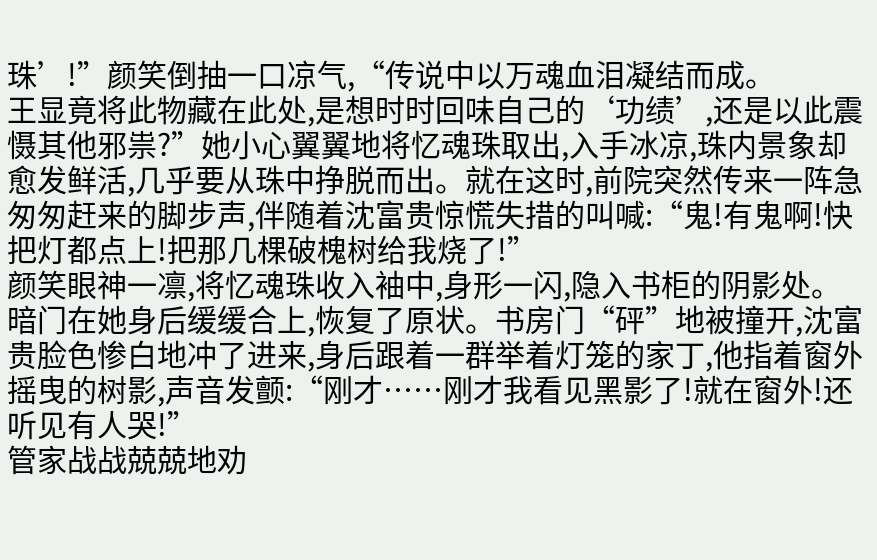珠’!”颜笑倒抽一口凉气,“传说中以万魂血泪凝结而成。
王显竟将此物藏在此处,是想时时回味自己的‘功绩’,还是以此震慑其他邪祟?”她小心翼翼地将忆魂珠取出,入手冰凉,珠内景象却愈发鲜活,几乎要从珠中挣脱而出。就在这时,前院突然传来一阵急匆匆赶来的脚步声,伴随着沈富贵惊慌失措的叫喊:“鬼!有鬼啊!快把灯都点上!把那几棵破槐树给我烧了!”
颜笑眼神一凛,将忆魂珠收入袖中,身形一闪,隐入书柜的阴影处。暗门在她身后缓缓合上,恢复了原状。书房门“砰”地被撞开,沈富贵脸色惨白地冲了进来,身后跟着一群举着灯笼的家丁,他指着窗外摇曳的树影,声音发颤:“刚才……刚才我看见黑影了!就在窗外!还听见有人哭!”
管家战战兢兢地劝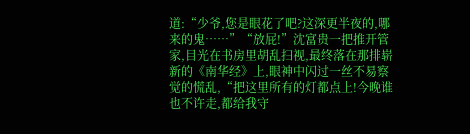道:“少爷,您是眼花了吧?这深更半夜的,哪来的鬼……”“放屁!”沈富贵一把推开管家,目光在书房里胡乱扫视,最终落在那排崭新的《南华经》上,眼神中闪过一丝不易察觉的慌乱,“把这里所有的灯都点上!今晚谁也不许走,都给我守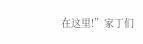在这里!”家丁们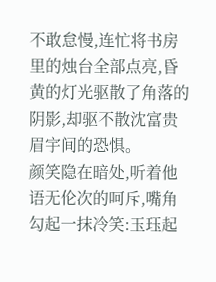不敢怠慢,连忙将书房里的烛台全部点亮,昏黄的灯光驱散了角落的阴影,却驱不散沈富贵眉宇间的恐惧。
颜笑隐在暗处,听着他语无伦次的呵斥,嘴角勾起一抹冷笑:玉珏起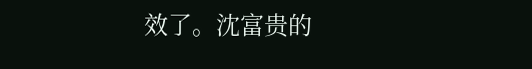效了。沈富贵的